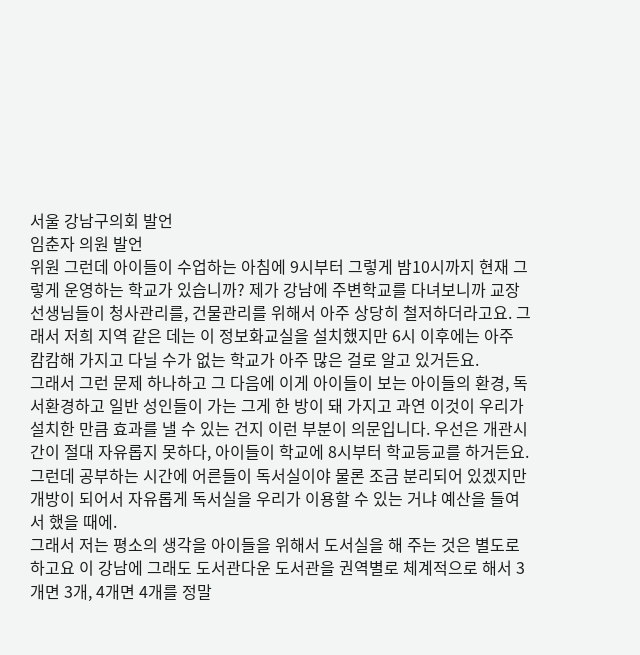서울 강남구의회 발언
임춘자 의원 발언
위원 그런데 아이들이 수업하는 아침에 9시부터 그렇게 밤10시까지 현재 그렇게 운영하는 학교가 있습니까? 제가 강남에 주변학교를 다녀보니까 교장선생님들이 청사관리를, 건물관리를 위해서 아주 상당히 철저하더라고요. 그래서 저희 지역 같은 데는 이 정보화교실을 설치했지만 6시 이후에는 아주 캄캄해 가지고 다닐 수가 없는 학교가 아주 많은 걸로 알고 있거든요.
그래서 그런 문제 하나하고 그 다음에 이게 아이들이 보는 아이들의 환경, 독서환경하고 일반 성인들이 가는 그게 한 방이 돼 가지고 과연 이것이 우리가 설치한 만큼 효과를 낼 수 있는 건지 이런 부분이 의문입니다. 우선은 개관시간이 절대 자유롭지 못하다, 아이들이 학교에 8시부터 학교등교를 하거든요. 그런데 공부하는 시간에 어른들이 독서실이야 물론 조금 분리되어 있겠지만 개방이 되어서 자유롭게 독서실을 우리가 이용할 수 있는 거냐 예산을 들여서 했을 때에.
그래서 저는 평소의 생각을 아이들을 위해서 도서실을 해 주는 것은 별도로 하고요 이 강남에 그래도 도서관다운 도서관을 권역별로 체계적으로 해서 3개면 3개, 4개면 4개를 정말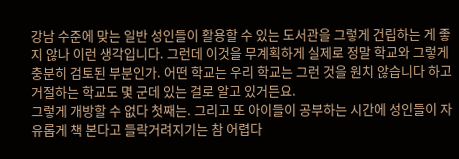강남 수준에 맞는 일반 성인들이 활용할 수 있는 도서관을 그렇게 건립하는 게 좋지 않나 이런 생각입니다. 그런데 이것을 무계획하게 실제로 정말 학교와 그렇게 충분히 검토된 부분인가. 어떤 학교는 우리 학교는 그런 것을 원치 않습니다 하고 거절하는 학교도 몇 군데 있는 걸로 알고 있거든요.
그렇게 개방할 수 없다 첫째는. 그리고 또 아이들이 공부하는 시간에 성인들이 자유롭게 책 본다고 들락거려지기는 참 어렵다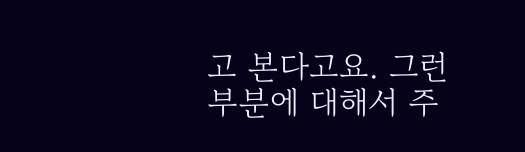고 본다고요. 그런 부분에 대해서 주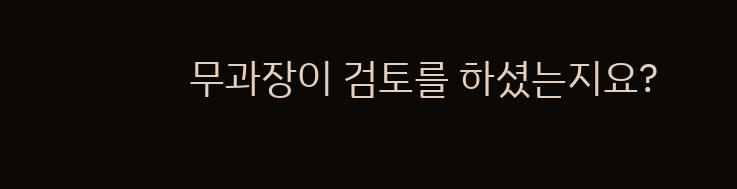무과장이 검토를 하셨는지요?